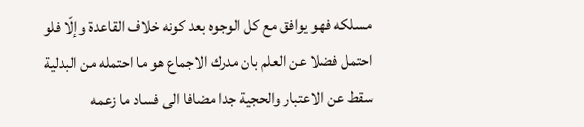مسلكه فهو يوافق مع كل الوجوه بعد كونه خلاف القاعدة وإلّا فلو احتمل فضلا عن العلم بان مدرك الاجماع هو ما احتمله من البدلية سقط عن الاعتبار والحجية جدا مضافا الى فساد ما زعمه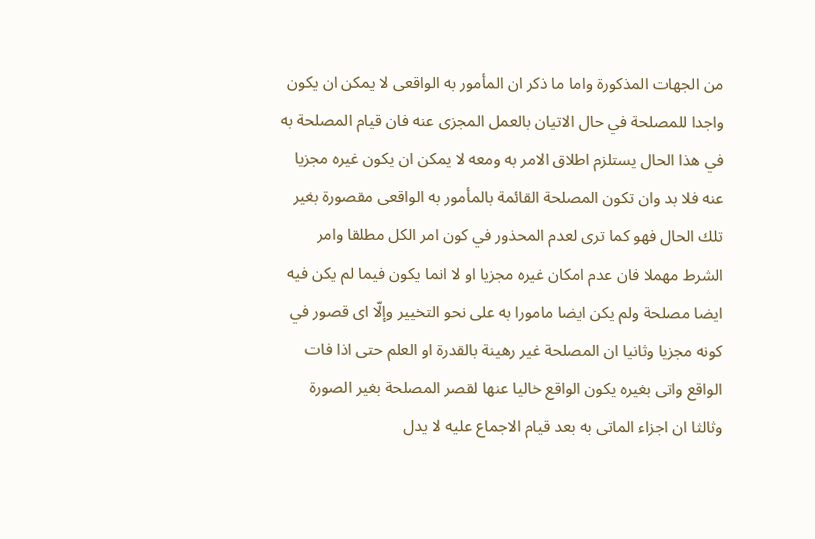من الجهات المذكورة واما ما ذكر ان المأمور به الواقعى لا يمكن ان يكون واجدا للمصلحة في حال الاتيان بالعمل المجزى عنه فان قيام المصلحة به في هذا الحال يستلزم اطلاق الامر به ومعه لا يمكن ان يكون غيره مجزيا عنه فلا بد وان تكون المصلحة القائمة بالمأمور به الواقعى مقصورة بغير تلك الحال فهو كما ترى لعدم المحذور في كون امر الكل مطلقا وامر الشرط مهملا فان عدم امكان غيره مجزيا او لا انما يكون فيما لم يكن فيه ايضا مصلحة ولم يكن ايضا مامورا به على نحو التخيير وإلّا اى قصور في كونه مجزيا وثانيا ان المصلحة غير رهينة بالقدرة او العلم حتى اذا فات الواقع واتى بغيره يكون الواقع خاليا عنها لقصر المصلحة بغير الصورة وثالثا ان اجزاء الماتى به بعد قيام الاجماع عليه لا يدل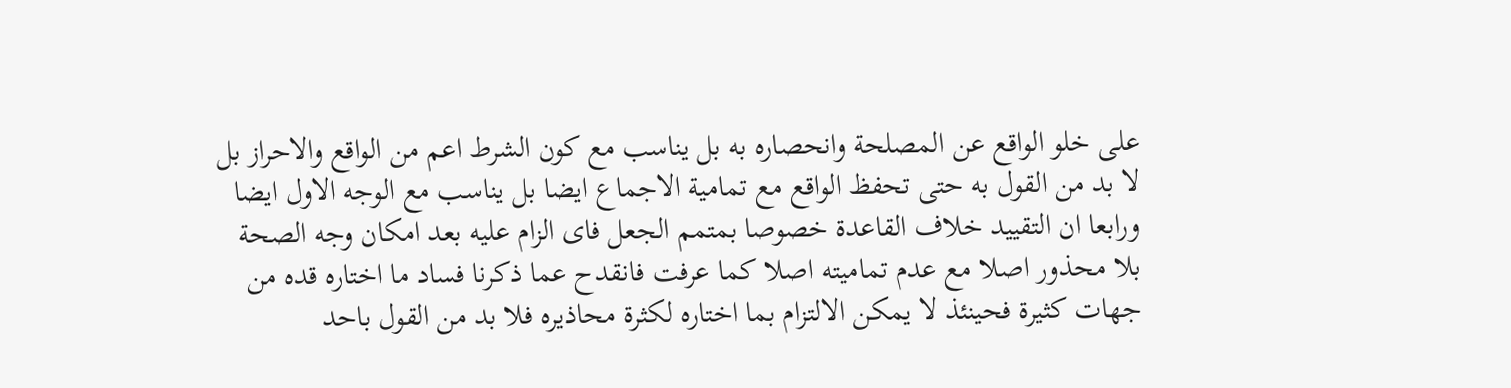على خلو الواقع عن المصلحة وانحصاره به بل يناسب مع كون الشرط اعم من الواقع والاحراز بل لا بد من القول به حتى تحفظ الواقع مع تمامية الاجماع ايضا بل يناسب مع الوجه الاول ايضا ورابعا ان التقييد خلاف القاعدة خصوصا بمتمم الجعل فاى الزام عليه بعد امكان وجه الصحة بلا محذور اصلا مع عدم تماميته اصلا كما عرفت فانقدح عما ذكرنا فساد ما اختاره قده من جهات كثيرة فحينئذ لا يمكن الالتزام بما اختاره لكثرة محاذيره فلا بد من القول باحد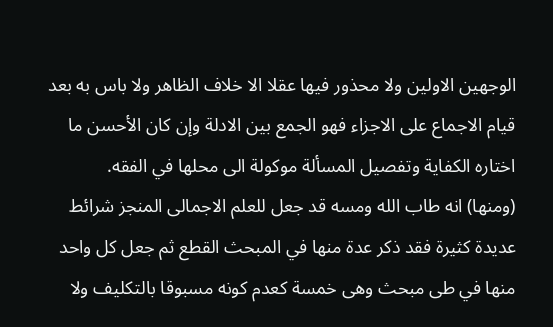الوجهين الاولين ولا محذور فيها عقلا الا خلاف الظاهر ولا باس به بعد قيام الاجماع على الاجزاء فهو الجمع بين الادلة وإن كان الأحسن ما اختاره الكفاية وتفصيل المسألة موكولة الى محلها في الفقه.
(ومنها) انه طاب الله ومسه قد جعل للعلم الاجمالى المنجز شرائط عديدة كثيرة فقد ذكر عدة منها في المبحث القطع ثم جعل كل واحد منها في طى مبحث وهى خمسة كعدم كونه مسبوقا بالتكليف ولا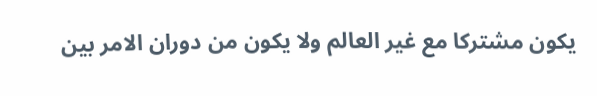يكون مشتركا مع غير العالم ولا يكون من دوران الامر بين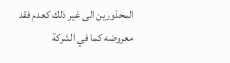المحذورين الى غير ذلك كعدم فقد معروضه كما في الشركة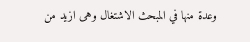وعدة منها في المبحث الاشتغال وهى ازيد من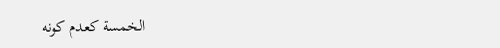الخمسة كعدم كونه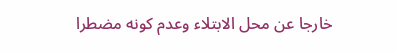خارجا عن محل الابتلاء وعدم كونه مضطرا